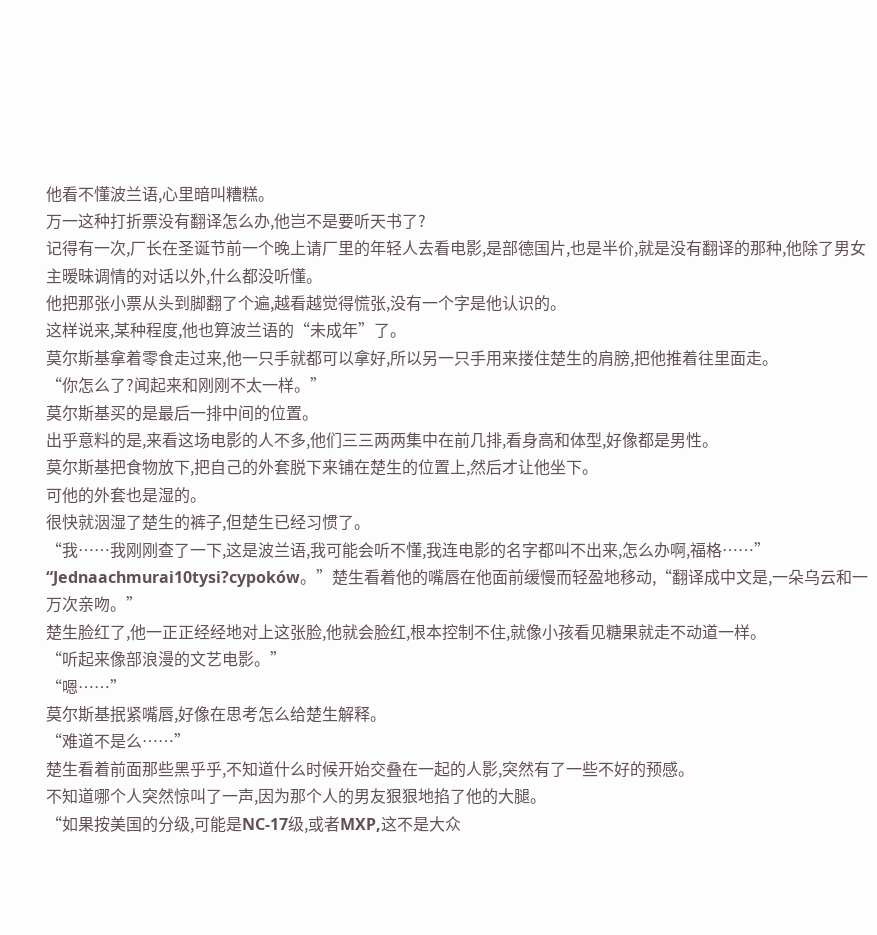他看不懂波兰语,心里暗叫糟糕。
万一这种打折票没有翻译怎么办,他岂不是要听天书了?
记得有一次,厂长在圣诞节前一个晚上请厂里的年轻人去看电影,是部德国片,也是半价,就是没有翻译的那种,他除了男女主暧昧调情的对话以外,什么都没听懂。
他把那张小票从头到脚翻了个遍,越看越觉得慌张,没有一个字是他认识的。
这样说来,某种程度,他也算波兰语的“未成年”了。
莫尔斯基拿着零食走过来,他一只手就都可以拿好,所以另一只手用来搂住楚生的肩膀,把他推着往里面走。
“你怎么了?闻起来和刚刚不太一样。”
莫尔斯基买的是最后一排中间的位置。
出乎意料的是,来看这场电影的人不多,他们三三两两集中在前几排,看身高和体型,好像都是男性。
莫尔斯基把食物放下,把自己的外套脱下来铺在楚生的位置上,然后才让他坐下。
可他的外套也是湿的。
很快就洇湿了楚生的裤子,但楚生已经习惯了。
“我……我刚刚查了一下,这是波兰语,我可能会听不懂,我连电影的名字都叫不出来,怎么办啊,福格……”
“Jednaachmurai10tysi?cypoków。”楚生看着他的嘴唇在他面前缓慢而轻盈地移动,“翻译成中文是,一朵乌云和一万次亲吻。”
楚生脸红了,他一正正经经地对上这张脸,他就会脸红,根本控制不住,就像小孩看见糖果就走不动道一样。
“听起来像部浪漫的文艺电影。”
“嗯……”
莫尔斯基抿紧嘴唇,好像在思考怎么给楚生解释。
“难道不是么……”
楚生看着前面那些黑乎乎,不知道什么时候开始交叠在一起的人影,突然有了一些不好的预感。
不知道哪个人突然惊叫了一声,因为那个人的男友狠狠地掐了他的大腿。
“如果按美国的分级,可能是NC-17级,或者MXP,这不是大众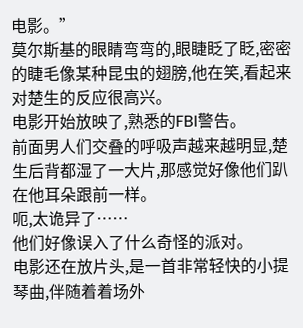电影。”
莫尔斯基的眼睛弯弯的,眼睫眨了眨,密密的睫毛像某种昆虫的翅膀,他在笑,看起来对楚生的反应很高兴。
电影开始放映了,熟悉的FBI警告。
前面男人们交叠的呼吸声越来越明显,楚生后背都湿了一大片,那感觉好像他们趴在他耳朵跟前一样。
呃,太诡异了……
他们好像误入了什么奇怪的派对。
电影还在放片头,是一首非常轻快的小提琴曲,伴随着着场外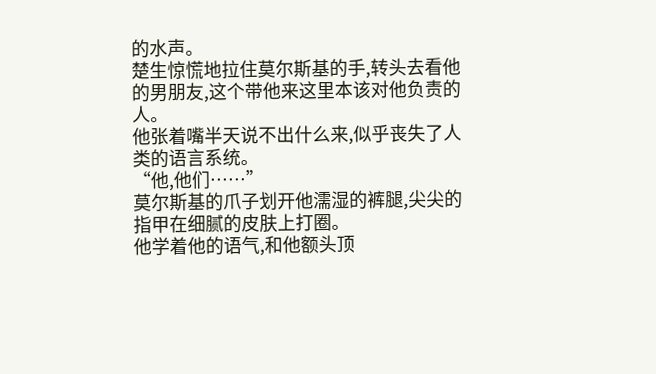的水声。
楚生惊慌地拉住莫尔斯基的手,转头去看他的男朋友,这个带他来这里本该对他负责的人。
他张着嘴半天说不出什么来,似乎丧失了人类的语言系统。
“他,他们……”
莫尔斯基的爪子划开他濡湿的裤腿,尖尖的指甲在细腻的皮肤上打圈。
他学着他的语气,和他额头顶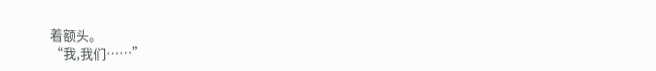着额头。
“我,我们……”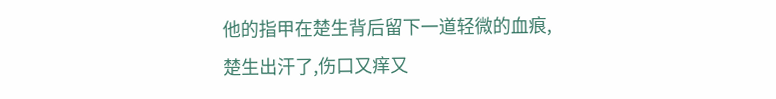他的指甲在楚生背后留下一道轻微的血痕,楚生出汗了,伤口又痒又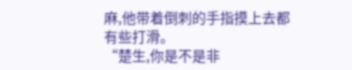麻,他带着倒刺的手指摸上去都有些打滑。
“楚生,你是不是非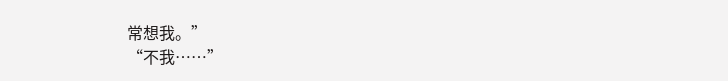常想我。”
“不我……”